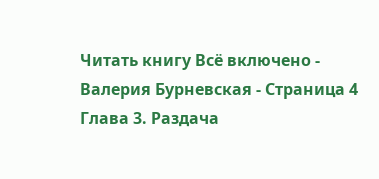Читать книгу Всё включено - Валерия Бурневская - Страница 4
Глава 3. Раздача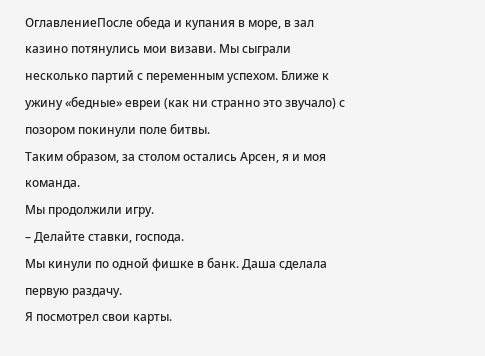ОглавлениеПосле обеда и купания в море, в зал казино потянулись мои визави. Мы сыграли несколько партий с переменным успехом. Ближе к ужину «бедные» евреи (как ни странно это звучало) с позором покинули поле битвы.
Таким образом, за столом остались Арсен, я и моя команда.
Мы продолжили игру.
– Делайте ставки, господа.
Мы кинули по одной фишке в банк. Даша сделала первую раздачу.
Я посмотрел свои карты.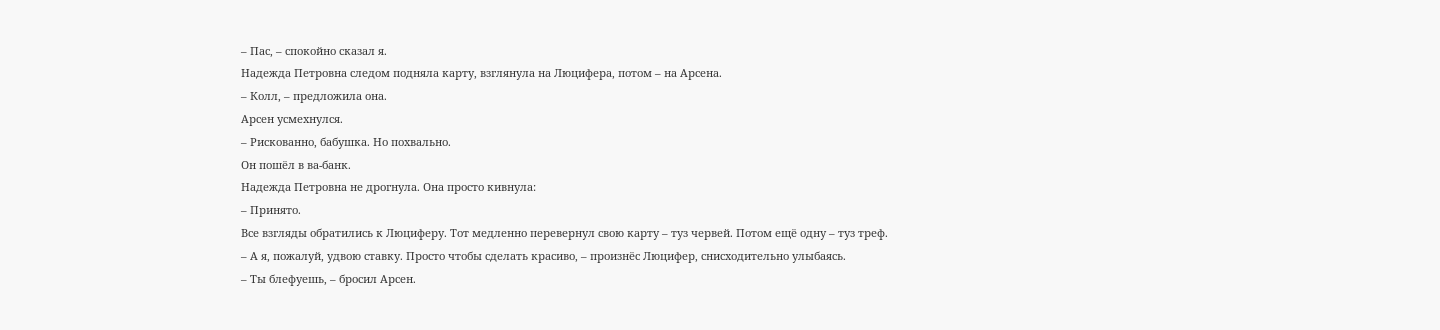– Пас, – спокойно сказал я.
Надежда Петровна следом подняла карту, взглянула на Люцифера, потом – на Арсена.
– Колл, – предложила она.
Арсен усмехнулся.
– Рискованно, бабушка. Но похвально.
Он пошёл в ва-банк.
Надежда Петровна не дрогнула. Она просто кивнула:
– Принято.
Все взгляды обратились к Люциферу. Тот медленно перевернул свою карту – туз червей. Потом ещё одну – туз треф.
– А я, пожалуй, удвою ставку. Просто чтобы сделать красиво, – произнёс Люцифер, снисходительно улыбаясь.
– Ты блефуешь, – бросил Арсен.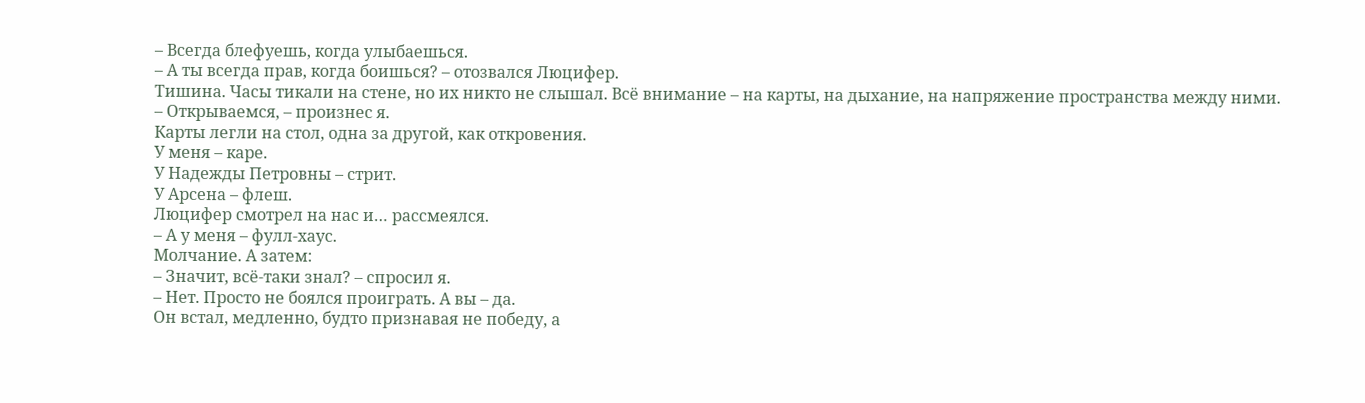– Всегда блефуешь, когда улыбаешься.
– А ты всегда прав, когда боишься? – отозвался Люцифер.
Тишина. Часы тикали на стене, но их никто не слышал. Всё внимание – на карты, на дыхание, на напряжение пространства между ними.
– Открываемся, – произнес я.
Карты легли на стол, одна за другой, как откровения.
У меня – каре.
У Надежды Петровны – стрит.
У Арсена – флеш.
Люцифер смотрел на нас и… рассмеялся.
– А у меня – фулл-хаус.
Молчание. А затем:
– Значит, всё-таки знал? – спросил я.
– Нет. Просто не боялся проиграть. А вы – да.
Он встал, медленно, будто признавая не победу, а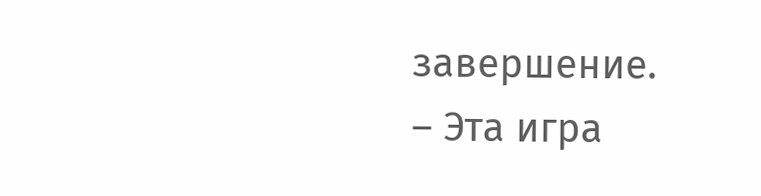завершение.
– Эта игра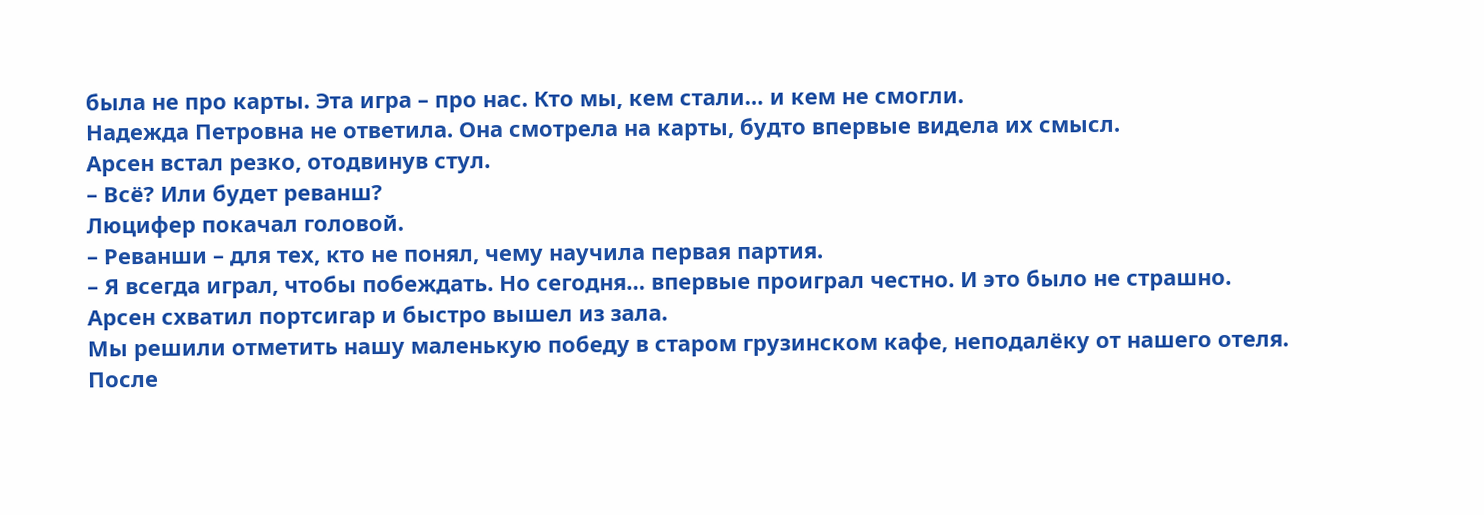была не про карты. Эта игра – про нас. Кто мы, кем стали… и кем не смогли.
Надежда Петровна не ответила. Она смотрела на карты, будто впервые видела их смысл.
Арсен встал резко, отодвинув стул.
– Всё? Или будет реванш?
Люцифер покачал головой.
– Реванши – для тех, кто не понял, чему научила первая партия.
– Я всегда играл, чтобы побеждать. Но сегодня… впервые проиграл честно. И это было не страшно.
Арсен схватил портсигар и быстро вышел из зала.
Мы решили отметить нашу маленькую победу в старом грузинском кафе, неподалёку от нашего отеля. После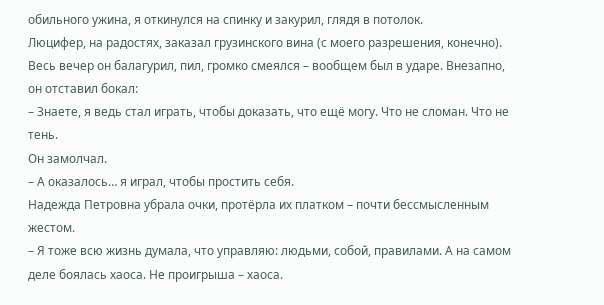обильного ужина, я откинулся на спинку и закурил, глядя в потолок.
Люцифер, на радостях, заказал грузинского вина (с моего разрешения, конечно). Весь вечер он балагурил, пил, громко смеялся – вообщем был в ударе. Внезапно, он отставил бокал:
– Знаете, я ведь стал играть, чтобы доказать, что ещё могу. Что не сломан. Что не тень.
Он замолчал.
– А оказалось… я играл, чтобы простить себя.
Надежда Петровна убрала очки, протёрла их платком – почти бессмысленным жестом.
– Я тоже всю жизнь думала, что управляю: людьми, собой, правилами. А на самом деле боялась хаоса. Не проигрыша – хаоса.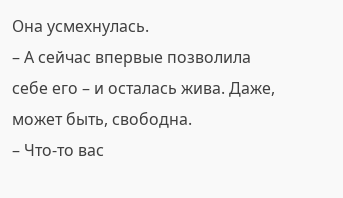Она усмехнулась.
– А сейчас впервые позволила себе его – и осталась жива. Даже, может быть, свободна.
– Что-то вас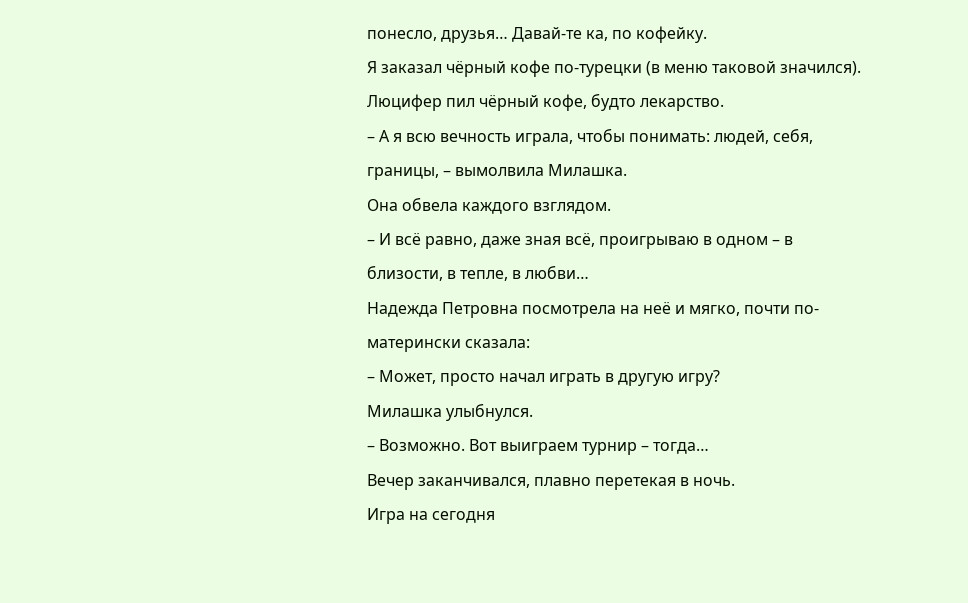понесло, друзья… Давай-те ка, по кофейку.
Я заказал чёрный кофе по-турецки (в меню таковой значился).
Люцифер пил чёрный кофе, будто лекарство.
– А я всю вечность играла, чтобы понимать: людей, себя, границы, – вымолвила Милашка.
Она обвела каждого взглядом.
– И всё равно, даже зная всё, проигрываю в одном – в близости, в тепле, в любви…
Надежда Петровна посмотрела на неё и мягко, почти по-матерински сказала:
– Может, просто начал играть в другую игру?
Милашка улыбнулся.
– Возможно. Вот выиграем турнир – тогда…
Вечер заканчивался, плавно перетекая в ночь.
Игра на сегодня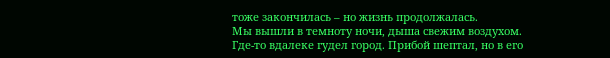тоже закончилась – но жизнь продолжалась.
Мы вышли в темноту ночи, дыша свежим воздухом. Где-то вдалеке гудел город. Прибой шептал, но в его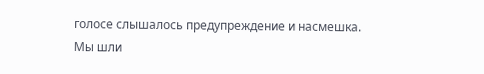голосе слышалось предупреждение и насмешка.
Мы шли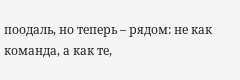поодаль, но теперь – рядом: не как команда, а как те,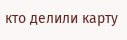кто делили карту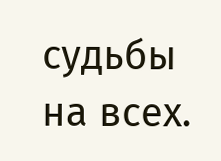судьбы на всех.